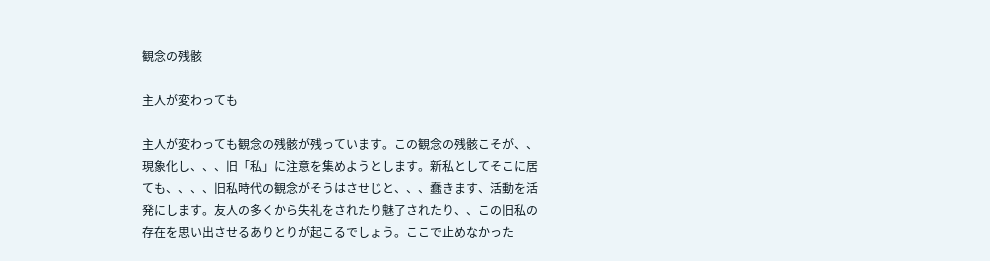観念の残骸

主人が変わっても

主人が変わっても観念の残骸が残っています。この観念の残骸こそが、、現象化し、、、旧「私」に注意を集めようとします。新私としてそこに居ても、、、、旧私時代の観念がそうはさせじと、、、蠢きます、活動を活発にします。友人の多くから失礼をされたり魅了されたり、、この旧私の存在を思い出させるありとりが起こるでしょう。ここで止めなかった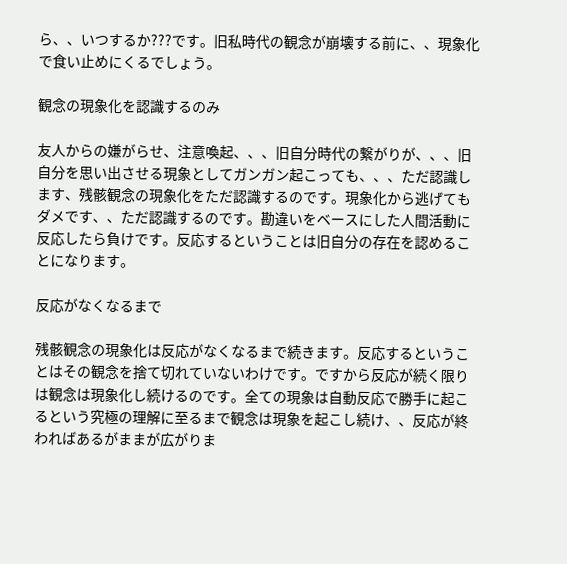ら、、いつするか???です。旧私時代の観念が崩壊する前に、、現象化で食い止めにくるでしょう。

観念の現象化を認識するのみ

友人からの嫌がらせ、注意喚起、、、旧自分時代の繋がりが、、、旧自分を思い出させる現象としてガンガン起こっても、、、ただ認識します、残骸観念の現象化をただ認識するのです。現象化から逃げてもダメです、、ただ認識するのです。勘違いをベースにした人間活動に反応したら負けです。反応するということは旧自分の存在を認めることになります。

反応がなくなるまで

残骸観念の現象化は反応がなくなるまで続きます。反応するということはその観念を捨て切れていないわけです。ですから反応が続く限りは観念は現象化し続けるのです。全ての現象は自動反応で勝手に起こるという究極の理解に至るまで観念は現象を起こし続け、、反応が終わればあるがままが広がりま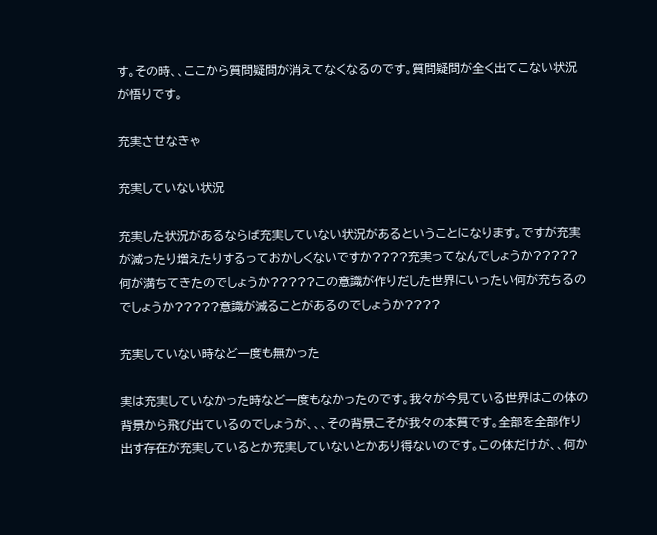す。その時、、ここから質問疑問が消えてなくなるのです。質問疑問が全く出てこない状況が悟りです。

充実させなきゃ

充実していない状況

充実した状況があるならば充実していない状況があるということになります。ですが充実が減ったり増えたりするっておかしくないですか????充実ってなんでしょうか?????何が満ちてきたのでしょうか?????この意識が作りだした世界にいったい何が充ちるのでしょうか?????意識が減ることがあるのでしょうか????

充実していない時など一度も無かった

実は充実していなかった時など一度もなかったのです。我々が今見ている世界はこの体の背景から飛び出ているのでしょうが、、、その背景こそが我々の本質です。全部を全部作り出す存在が充実しているとか充実していないとかあり得ないのです。この体だけが、、何か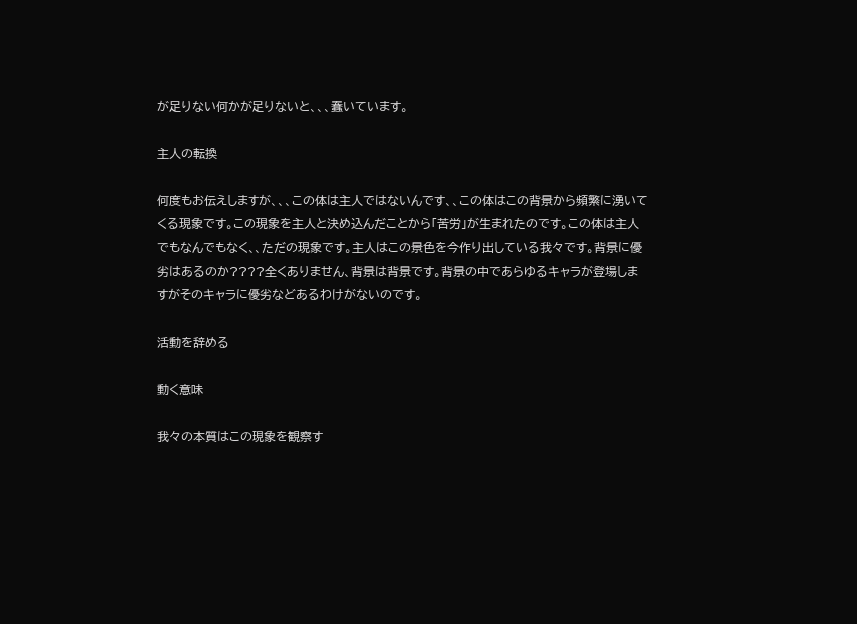が足りない何かが足りないと、、、蠢いています。

主人の転換

何度もお伝えしますが、、、この体は主人ではないんです、、この体はこの背景から頻繁に湧いてくる現象です。この現象を主人と決め込んだことから「苦労」が生まれたのです。この体は主人でもなんでもなく、、ただの現象です。主人はこの景色を今作り出している我々です。背景に優劣はあるのか????全くありません、背景は背景です。背景の中であらゆるキャラが登場しますがそのキャラに優劣などあるわけがないのです。

活動を辞める

動く意味

我々の本質はこの現象を観察す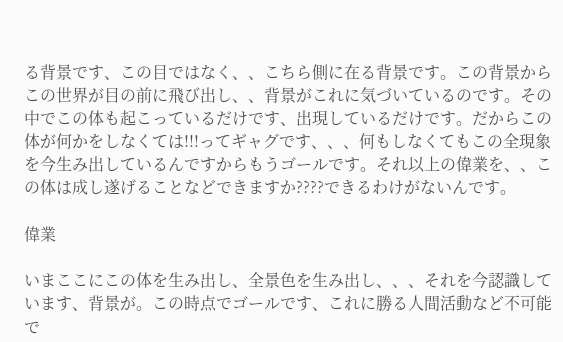る背景です、この目ではなく、、こちら側に在る背景です。この背景からこの世界が目の前に飛び出し、、背景がこれに気づいているのです。その中でこの体も起こっているだけです、出現しているだけです。だからこの体が何かをしなくては!!!ってギャグです、、、何もしなくてもこの全現象を今生み出しているんですからもうゴールです。それ以上の偉業を、、この体は成し遂げることなどできますか????できるわけがないんです。

偉業

いまここにこの体を生み出し、全景色を生み出し、、、それを今認識しています、背景が。この時点でゴールです、これに勝る人間活動など不可能で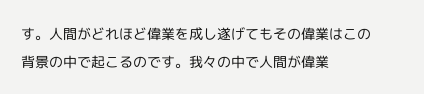す。人間がどれほど偉業を成し遂げてもその偉業はこの背景の中で起こるのです。我々の中で人間が偉業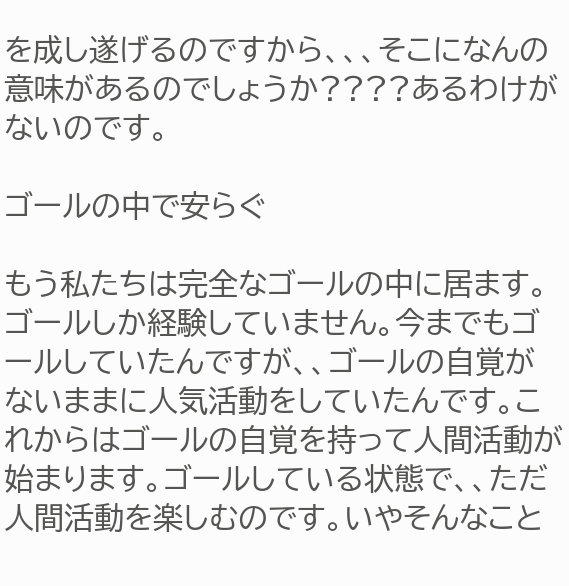を成し遂げるのですから、、、そこになんの意味があるのでしょうか????あるわけがないのです。

ゴールの中で安らぐ

もう私たちは完全なゴールの中に居ます。ゴールしか経験していません。今までもゴールしていたんですが、、ゴールの自覚がないままに人気活動をしていたんです。これからはゴールの自覚を持って人間活動が始まります。ゴールしている状態で、、ただ人間活動を楽しむのです。いやそんなこと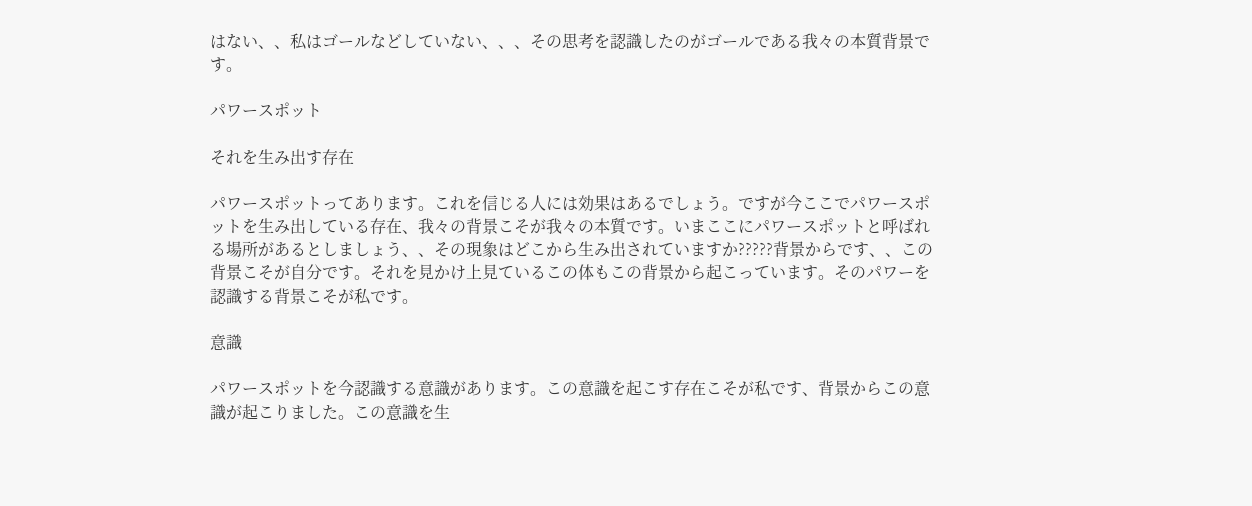はない、、私はゴールなどしていない、、、その思考を認識したのがゴールである我々の本質背景です。

パワースポット

それを生み出す存在

パワースポットってあります。これを信じる人には効果はあるでしょう。ですが今ここでパワースポットを生み出している存在、我々の背景こそが我々の本質です。いまここにパワースポットと呼ばれる場所があるとしましょう、、その現象はどこから生み出されていますか?????背景からです、、この背景こそが自分です。それを見かけ上見ているこの体もこの背景から起こっています。そのパワーを認識する背景こそが私です。

意識

パワースポットを今認識する意識があります。この意識を起こす存在こそが私です、背景からこの意識が起こりました。この意識を生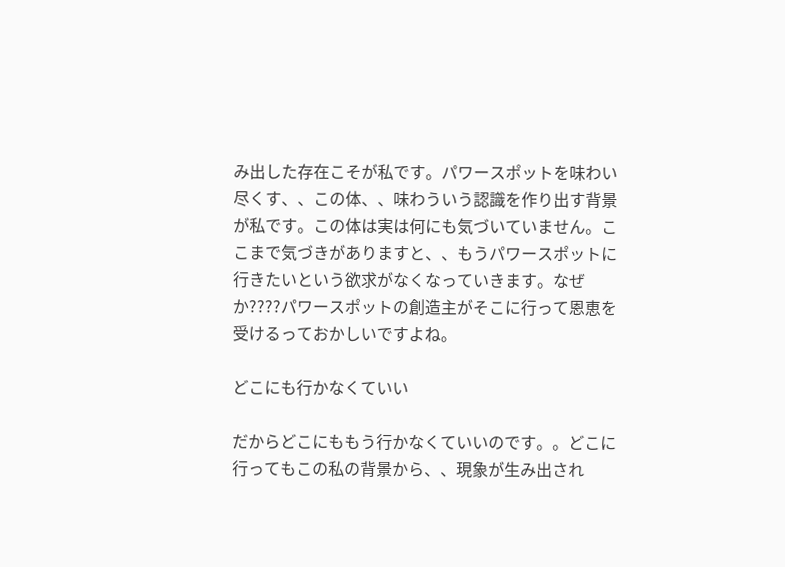み出した存在こそが私です。パワースポットを味わい尽くす、、この体、、味わういう認識を作り出す背景が私です。この体は実は何にも気づいていません。ここまで気づきがありますと、、もうパワースポットに行きたいという欲求がなくなっていきます。なぜか????パワースポットの創造主がそこに行って恩恵を受けるっておかしいですよね。

どこにも行かなくていい

だからどこにももう行かなくていいのです。。どこに行ってもこの私の背景から、、現象が生み出され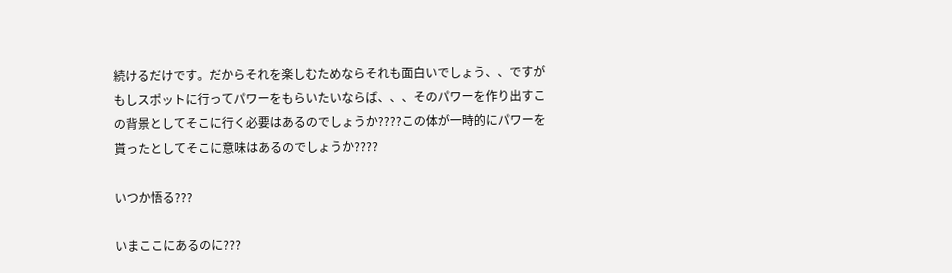続けるだけです。だからそれを楽しむためならそれも面白いでしょう、、ですがもしスポットに行ってパワーをもらいたいならば、、、そのパワーを作り出すこの背景としてそこに行く必要はあるのでしょうか????この体が一時的にパワーを貰ったとしてそこに意味はあるのでしょうか????

いつか悟る???

いまここにあるのに???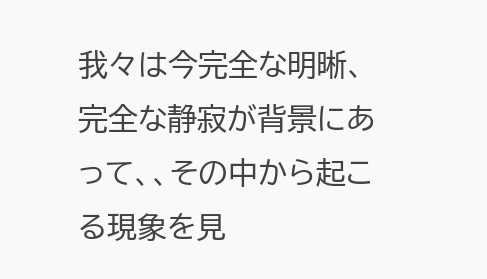我々は今完全な明晰、完全な静寂が背景にあって、、その中から起こる現象を見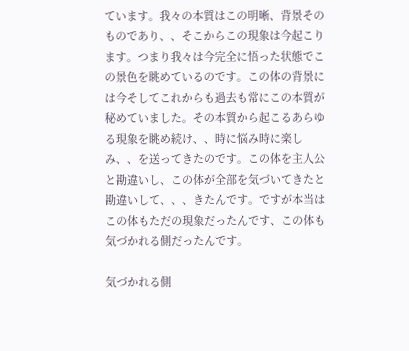ています。我々の本質はこの明晰、背景そのものであり、、そこからこの現象は今起こります。つまり我々は今完全に悟った状態でこの景色を眺めているのです。この体の背景には今そしてこれからも過去も常にこの本質が秘めていました。その本質から起こるあらゆる現象を眺め続け、、時に悩み時に楽しみ、、を送ってきたのです。この体を主人公と勘違いし、この体が全部を気づいてきたと勘違いして、、、きたんです。ですが本当はこの体もただの現象だったんです、この体も気づかれる側だったんです。

気づかれる側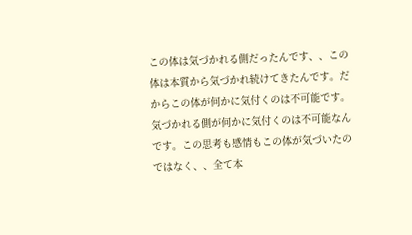この体は気づかれる側だったんです、、この体は本質から気づかれ続けてきたんです。だからこの体が何かに気付くのは不可能です。気づかれる側が何かに気付くのは不可能なんです。この思考も感情もこの体が気づいたのではなく、、全て本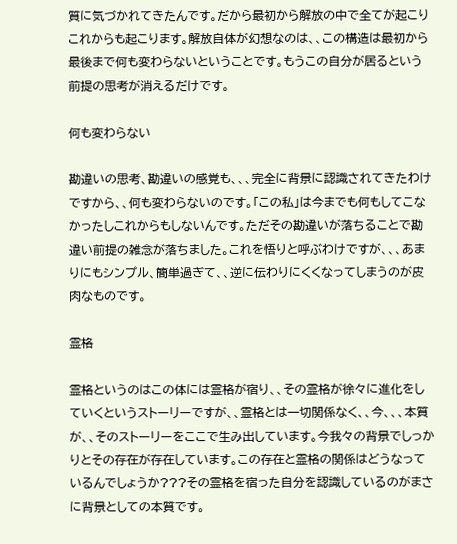質に気づかれてきたんです。だから最初から解放の中で全てが起こりこれからも起こります。解放自体が幻想なのは、、この構造は最初から最後まで何も変わらないということです。もうこの自分が居るという前提の思考が消えるだけです。

何も変わらない

勘違いの思考、勘違いの感覚も、、、完全に背景に認識されてきたわけですから、、何も変わらないのです。「この私」は今までも何もしてこなかったしこれからもしないんです。ただその勘違いが落ちることで勘違い前提の雑念が落ちました。これを悟りと呼ぶわけですが、、、あまりにもシンプル、簡単過ぎて、、逆に伝わりにくくなってしまうのが皮肉なものです。

霊格

霊格というのはこの体には霊格が宿り、、その霊格が徐々に進化をしていくというストーリーですが、、霊格とは一切関係なく、、今、、、本質が、、そのストーリーをここで生み出しています。今我々の背景でしっかりとその存在が存在しています。この存在と霊格の関係はどうなっているんでしょうか???その霊格を宿った自分を認識しているのがまさに背景としての本質です。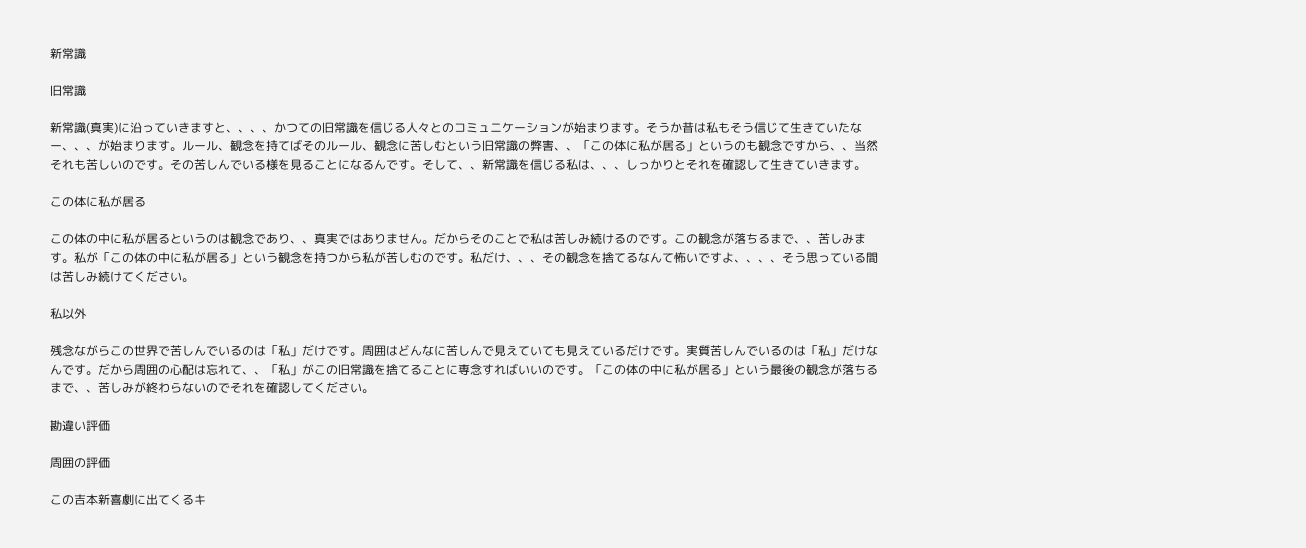新常識

旧常識

新常識(真実)に沿っていきますと、、、、かつての旧常識を信じる人々とのコミュニケーションが始まります。そうか昔は私もそう信じて生きていたなー、、、が始まります。ルール、観念を持てばそのルール、観念に苦しむという旧常識の弊害、、「この体に私が居る」というのも観念ですから、、当然それも苦しいのです。その苦しんでいる様を見ることになるんです。そして、、新常識を信じる私は、、、しっかりとそれを確認して生きていきます。

この体に私が居る

この体の中に私が居るというのは観念であり、、真実ではありません。だからそのことで私は苦しみ続けるのです。この観念が落ちるまで、、苦しみます。私が「この体の中に私が居る」という観念を持つから私が苦しむのです。私だけ、、、その観念を捨てるなんて怖いですよ、、、、そう思っている間は苦しみ続けてください。

私以外

残念ながらこの世界で苦しんでいるのは「私」だけです。周囲はどんなに苦しんで見えていても見えているだけです。実質苦しんでいるのは「私」だけなんです。だから周囲の心配は忘れて、、「私」がこの旧常識を捨てることに専念すればいいのです。「この体の中に私が居る」という最後の観念が落ちるまで、、苦しみが終わらないのでそれを確認してください。

勘違い評価

周囲の評価

この吉本新喜劇に出てくるキ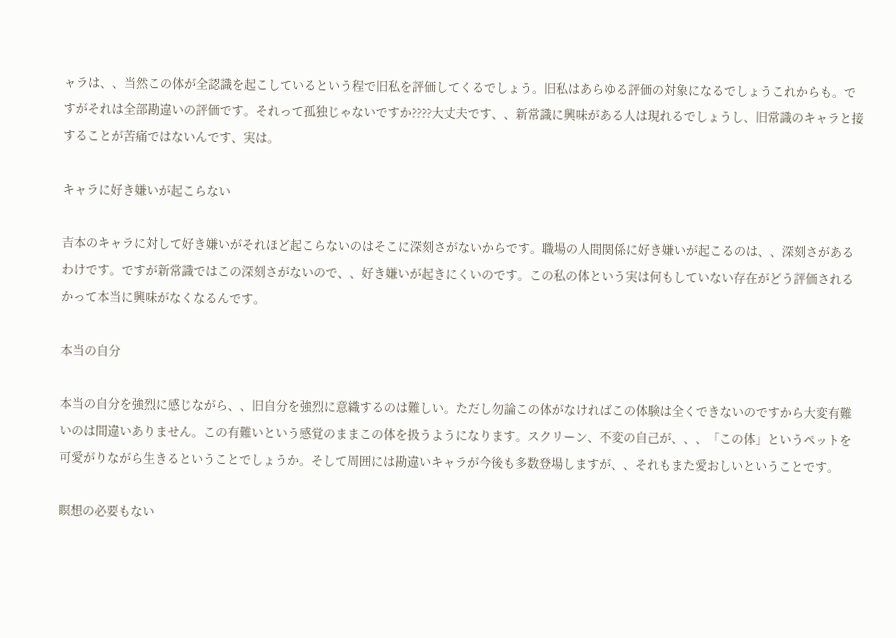ャラは、、当然この体が全認識を起こしているという程で旧私を評価してくるでしょう。旧私はあらゆる評価の対象になるでしょうこれからも。ですがそれは全部勘違いの評価です。それって孤独じゃないですか????大丈夫です、、新常識に興味がある人は現れるでしょうし、旧常識のキャラと接することが苦痛ではないんです、実は。

キャラに好き嫌いが起こらない

吉本のキャラに対して好き嫌いがそれほど起こらないのはそこに深刻さがないからです。職場の人間関係に好き嫌いが起こるのは、、深刻さがあるわけです。ですが新常識ではこの深刻さがないので、、好き嫌いが起きにくいのです。この私の体という実は何もしていない存在がどう評価されるかって本当に興味がなくなるんです。

本当の自分

本当の自分を強烈に感じながら、、旧自分を強烈に意織するのは難しい。ただし勿論この体がなければこの体験は全くできないのですから大変有難いのは間違いありません。この有難いという感覚のままこの体を扱うようになります。スクリーン、不変の自己が、、、「この体」というペットを可愛がりながら生きるということでしょうか。そして周囲には勘違いキャラが今後も多数登場しますが、、それもまた愛おしいということです。

瞑想の必要もない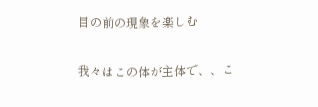目の前の現象を楽しむ

我々はこの体が主体で、、こ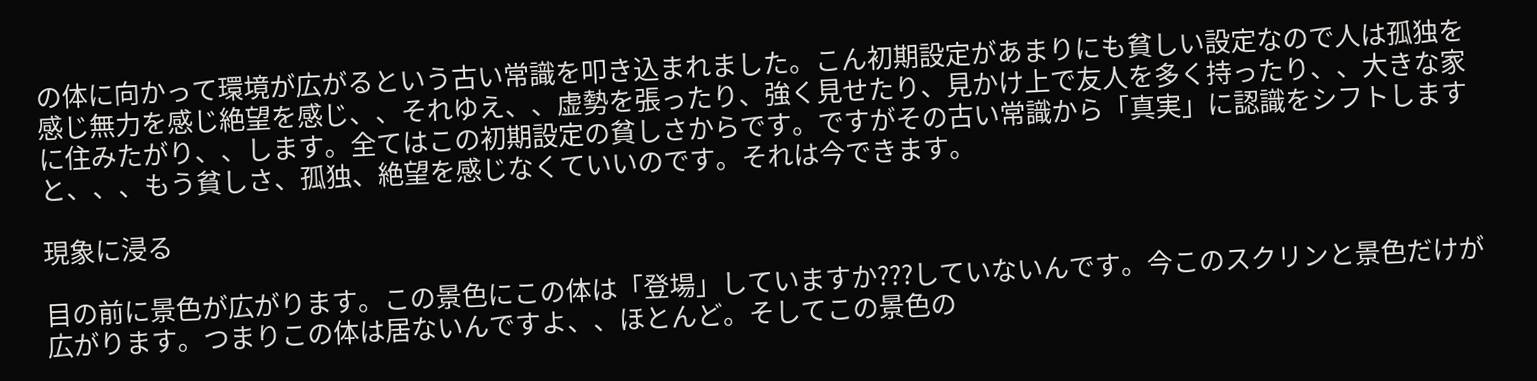の体に向かって環境が広がるという古い常識を叩き込まれました。こん初期設定があまりにも貧しい設定なので人は孤独を感じ無力を感じ絶望を感じ、、それゆえ、、虚勢を張ったり、強く見せたり、見かけ上で友人を多く持ったり、、大きな家に住みたがり、、します。全てはこの初期設定の貧しさからです。ですがその古い常識から「真実」に認識をシフトしますと、、、もう貧しさ、孤独、絶望を感じなくていいのです。それは今できます。

現象に浸る

目の前に景色が広がります。この景色にこの体は「登場」していますか???していないんです。今このスクリンと景色だけが広がります。つまりこの体は居ないんですよ、、ほとんど。そしてこの景色の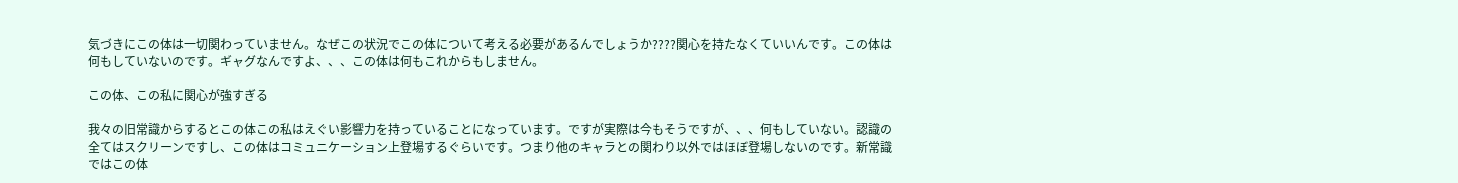気づきにこの体は一切関わっていません。なぜこの状況でこの体について考える必要があるんでしょうか????関心を持たなくていいんです。この体は何もしていないのです。ギャグなんですよ、、、この体は何もこれからもしません。

この体、この私に関心が強すぎる

我々の旧常識からするとこの体この私はえぐい影響力を持っていることになっています。ですが実際は今もそうですが、、、何もしていない。認識の全てはスクリーンですし、この体はコミュニケーション上登場するぐらいです。つまり他のキャラとの関わり以外ではほぼ登場しないのです。新常識ではこの体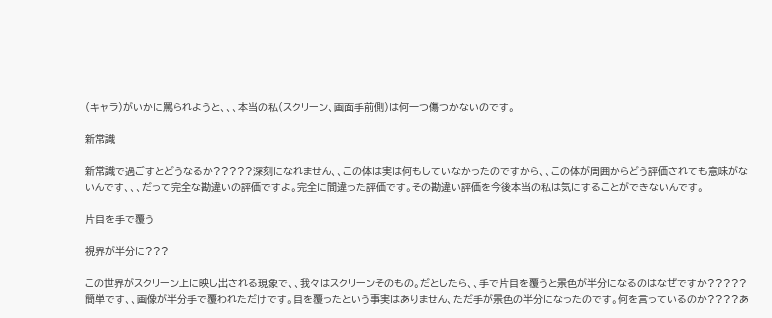(キャラ)がいかに罵られようと、、、本当の私(スクリーン、画面手前側)は何一つ傷つかないのです。

新常識

新常識で過ごすとどうなるか?????深刻になれません、、この体は実は何もしていなかったのですから、、この体が周囲からどう評価されても意味がないんです、、、だって完全な勘違いの評価ですよ。完全に間違った評価です。その勘違い評価を今後本当の私は気にすることができないんです。

片目を手で覆う

視界が半分に???

この世界がスクリーン上に映し出される現象で、、我々はスクリーンそのもの。だとしたら、、手で片目を覆うと景色が半分になるのはなぜですか?????簡単です、、画像が半分手で覆われただけです。目を覆ったという事実はありません、ただ手が景色の半分になったのです。何を言っているのか????あ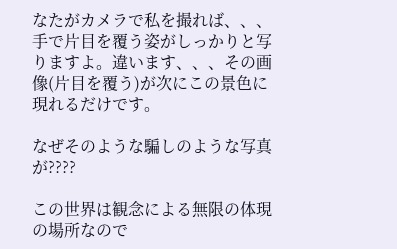なたがカメラで私を撮れば、、、手で片目を覆う姿がしっかりと写りますよ。違います、、、その画像(片目を覆う)が次にこの景色に現れるだけです。

なぜそのような騙しのような写真が????

この世界は観念による無限の体現の場所なので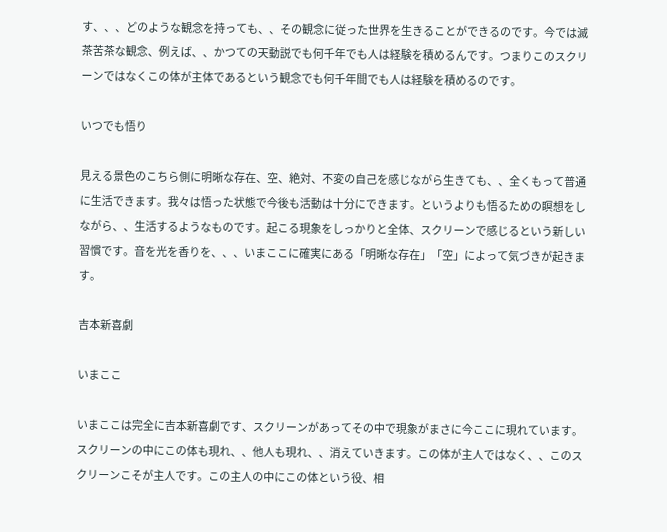す、、、どのような観念を持っても、、その観念に従った世界を生きることができるのです。今では滅茶苦茶な観念、例えば、、かつての天動説でも何千年でも人は経験を積めるんです。つまりこのスクリーンではなくこの体が主体であるという観念でも何千年間でも人は経験を積めるのです。

いつでも悟り

見える景色のこちら側に明晰な存在、空、絶対、不変の自己を感じながら生きても、、全くもって普通に生活できます。我々は悟った状態で今後も活動は十分にできます。というよりも悟るための瞑想をしながら、、生活するようなものです。起こる現象をしっかりと全体、スクリーンで感じるという新しい習慣です。音を光を香りを、、、いまここに確実にある「明晰な存在」「空」によって気づきが起きます。

吉本新喜劇

いまここ

いまここは完全に吉本新喜劇です、スクリーンがあってその中で現象がまさに今ここに現れています。スクリーンの中にこの体も現れ、、他人も現れ、、消えていきます。この体が主人ではなく、、このスクリーンこそが主人です。この主人の中にこの体という役、相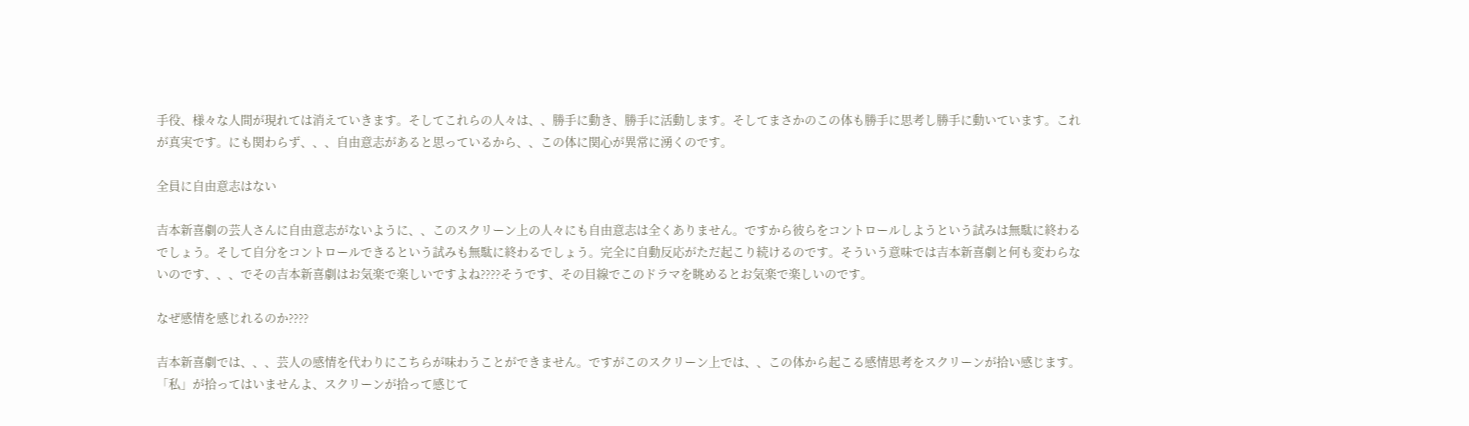手役、様々な人間が現れては消えていきます。そしてこれらの人々は、、勝手に動き、勝手に活動します。そしてまさかのこの体も勝手に思考し勝手に動いています。これが真実です。にも関わらず、、、自由意志があると思っているから、、この体に関心が異常に湧くのです。

全員に自由意志はない

吉本新喜劇の芸人さんに自由意志がないように、、このスクリーン上の人々にも自由意志は全くありません。ですから彼らをコントロールしようという試みは無駄に終わるでしょう。そして自分をコントロールできるという試みも無駄に終わるでしょう。完全に自動反応がただ起こり続けるのです。そういう意味では吉本新喜劇と何も変わらないのです、、、でその吉本新喜劇はお気楽で楽しいですよね????そうです、その目線でこのドラマを眺めるとお気楽で楽しいのです。

なぜ感情を感じれるのか????

吉本新喜劇では、、、芸人の感情を代わりにこちらが味わうことができません。ですがこのスクリーン上では、、この体から起こる感情思考をスクリーンが拾い感じます。「私」が拾ってはいませんよ、スクリーンが拾って感じて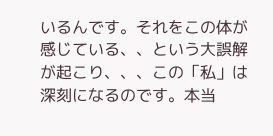いるんです。それをこの体が感じている、、という大誤解が起こり、、、この「私」は深刻になるのです。本当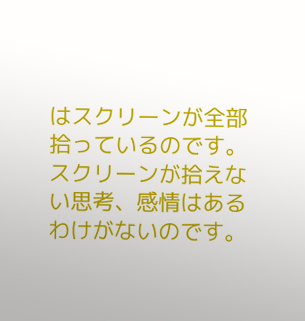はスクリーンが全部拾っているのです。スクリーンが拾えない思考、感情はあるわけがないのです。